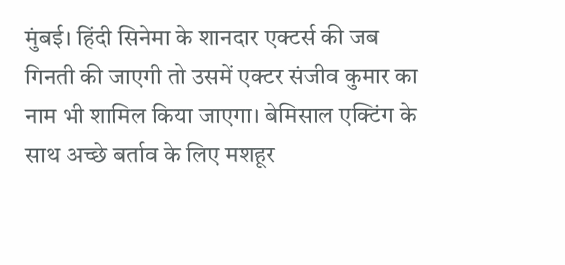मुंबई। हिंदी सिनेमा के शानदार एक्टर्स की जब गिनती की जाएगी तो उसमें एक्टर संजीव कुमार का नाम भी शामिल किया जाएगा। बेमिसाल एक्टिंग के साथ अच्छे बर्ताव के लिए मशहूर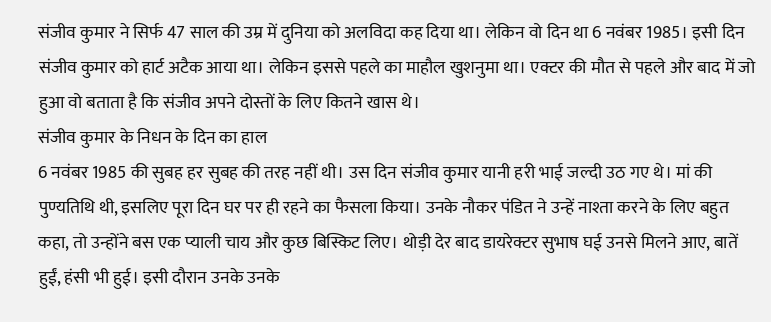संजीव कुमार ने सिर्फ 47 साल की उम्र में दुनिया को अलविदा कह दिया था। लेकिन वो दिन था 6 नवंबर 1985। इसी दिन संजीव कुमार को हार्ट अटैक आया था। लेकिन इससे पहले का माहौल खुशनुमा था। एक्टर की मौत से पहले और बाद में जो हुआ वो बताता है कि संजीव अपने दोस्तों के लिए कितने खास थे।
संजीव कुमार के निधन के दिन का हाल
6 नवंबर 1985 की सुबह हर सुबह की तरह नहीं थी। उस दिन संजीव कुमार यानी हरी भाई जल्दी उठ गए थे। मां की पुण्यतिथि थी, इसलिए पूरा दिन घर पर ही रहने का फैसला किया। उनके नौकर पंडित ने उन्हें नाश्ता करने के लिए बहुत कहा, तो उन्होंने बस एक प्याली चाय और कुछ बिस्किट लिए। थोड़ी देर बाद डायरेक्टर सुभाष घई उनसे मिलने आए, बातें हुईं, हंसी भी हुई। इसी दौरान उनके उनके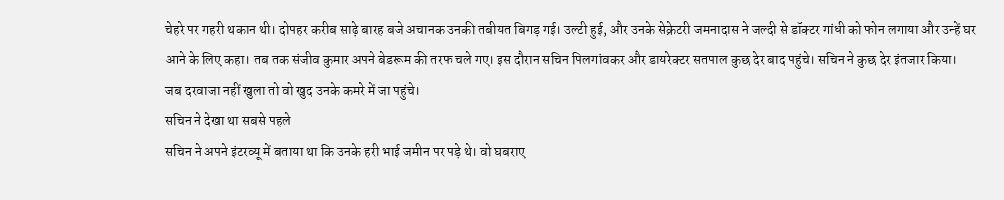चेहरे पर गहरी थकान थी। दोपहर करीब साढ़े बारह बजे अचानक उनकी तबीयत बिगड़ गई। उल्टी हुई, और उनके सेक्रेटरी जमनादास ने जल्दी से डॉक्टर गांधी को फोन लगाया और उन्हें घर आने के लिए कहा। तब तक संजीव कुमार अपने बेडरूम की तरफ चले गए। इस दौरान सचिन पिलगांवकर और डायरेक्टर सतपाल कुछ देर बाद पहुंचे। सचिन ने कुछ देर इंतजार किया। जब दरवाजा नहीं खुला तो वो खुद उनके कमरे में जा पहुंचे।
सचिन ने देखा था सबसे पहले
सचिन ने अपने इंटरव्यू में बताया था कि उनके हरी भाई जमीन पर पड़े थे। वो घबराए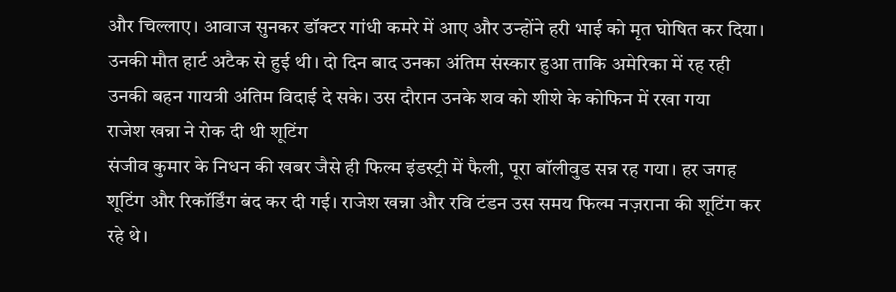और चिल्लाए। आवाज सुनकर डॉक्टर गांधी कमरे में आए और उन्होंने हरी भाई को मृत घोषित कर दिया। उनकी मौत हार्ट अटैक से हुई थी। दो दिन बाद उनका अंतिम संस्कार हुआ ताकि अमेरिका में रह रही उनकी बहन गायत्री अंतिम विदाई दे सके। उस दौरान उनके शव को शीशे के कोफिन में रखा गया
राजेश खन्ना ने रोक दी थी शूटिंग
संजीव कुमार के निधन की खबर जैसे ही फिल्म इंडस्ट्री में फैली, पूरा बॉलीवुड सन्न रह गया। हर जगह शूटिंग और रिकॉर्डिंग बंद कर दी गई। राजेश खन्ना और रवि टंडन उस समय फिल्म नज़राना की शूटिंग कर रहे थे।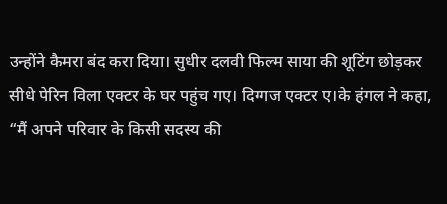उन्होंने कैमरा बंद करा दिया। सुधीर दलवी फिल्म साया की शूटिंग छोड़कर सीधे पेरिन विला एक्टर के घर पहुंच गए। दिग्गज एक्टर ए।के हंगल ने कहा, “मैं अपने परिवार के किसी सदस्य की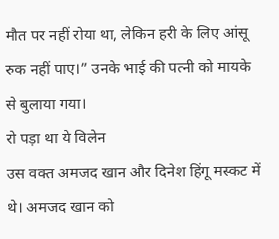मौत पर नहीं रोया था, लेकिन हरी के लिए आंसू रुक नहीं पाए।” उनके भाई की पत्नी को मायके से बुलाया गया।
रो पड़ा था ये विलेन
उस वक्त अमजद खान और दिनेश हिंगू मस्कट में थे। अमजद खान को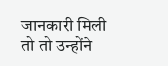जानकारी मिली तो तो उन्होंने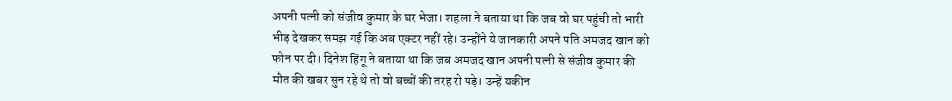अपनी पत्नी को संजीव कुमार के घर भेजा। शहला ने बताया था कि जब वो घर पहुंची तो भारी भीड़ देखकर समझ गई कि अब एक्टर नहीं रहे। उन्होंने ये जानकारी अपने पति अमजद खान को फोन पर दी। दिनेश हिंगू ने बताया था कि जब अमजद खान अपनी पत्नी से संजीव कुमार की मौत की खबर सुन रहे थे तो वो बच्चों की तरह रो पड़े। उन्हें यकीन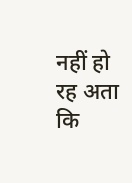नहीं हो रह अता कि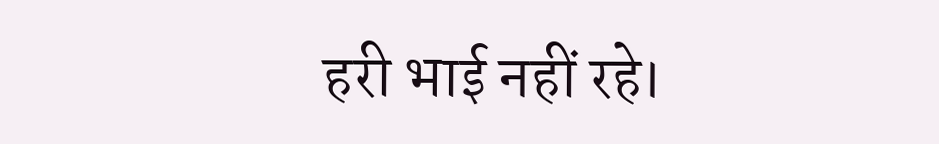हरी भाई नहीं रहे।